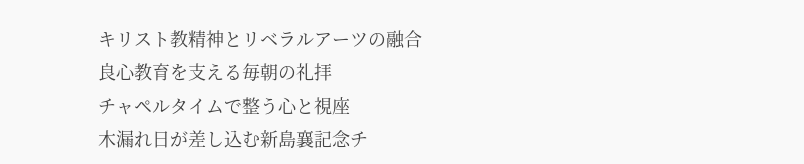キリスト教精神とリベラルアーツの融合
良心教育を支える毎朝の礼拝
チャペルタイムで整う心と視座
木漏れ日が差し込む新島襄記念チ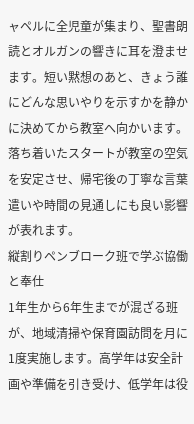ャペルに全児童が集まり、聖書朗読とオルガンの響きに耳を澄ませます。短い黙想のあと、きょう誰にどんな思いやりを示すかを静かに決めてから教室へ向かいます。落ち着いたスタートが教室の空気を安定させ、帰宅後の丁寧な言葉遣いや時間の見通しにも良い影響が表れます。
縦割りペンブローク班で学ぶ協働と奉仕
1年生から6年生までが混ざる班が、地域清掃や保育園訪問を月に1度実施します。高学年は安全計画や準備を引き受け、低学年は役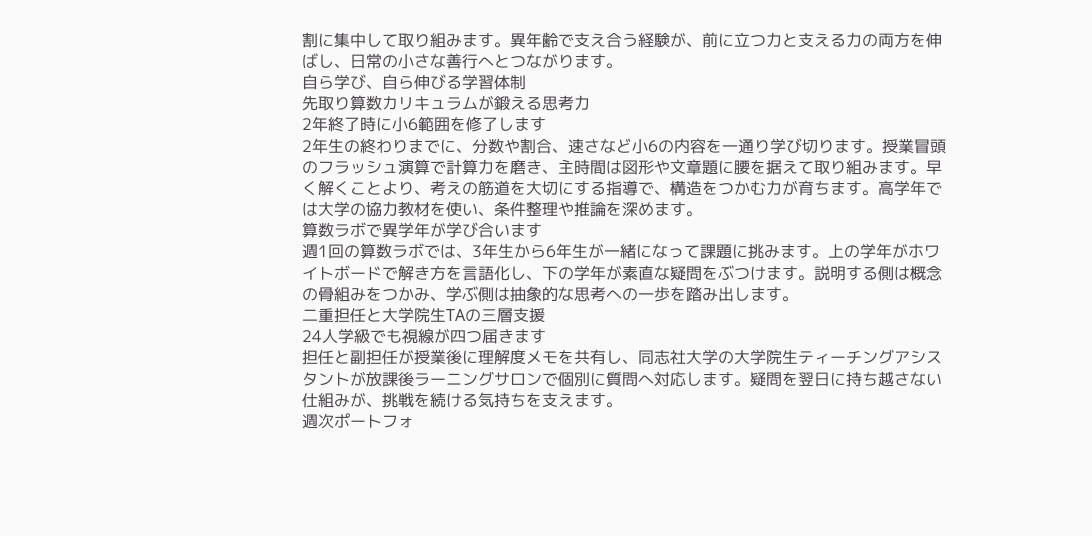割に集中して取り組みます。異年齢で支え合う経験が、前に立つ力と支える力の両方を伸ばし、日常の小さな善行へとつながります。
自ら学び、自ら伸びる学習体制
先取り算数カリキュラムが鍛える思考力
2年終了時に小6範囲を修了します
2年生の終わりまでに、分数や割合、速さなど小6の内容を一通り学び切ります。授業冒頭のフラッシュ演算で計算力を磨き、主時間は図形や文章題に腰を据えて取り組みます。早く解くことより、考えの筋道を大切にする指導で、構造をつかむ力が育ちます。高学年では大学の協力教材を使い、条件整理や推論を深めます。
算数ラボで異学年が学び合います
週1回の算数ラボでは、3年生から6年生が一緒になって課題に挑みます。上の学年がホワイトボードで解き方を言語化し、下の学年が素直な疑問をぶつけます。説明する側は概念の骨組みをつかみ、学ぶ側は抽象的な思考への一歩を踏み出します。
二重担任と大学院生TAの三層支援
24人学級でも視線が四つ届きます
担任と副担任が授業後に理解度メモを共有し、同志社大学の大学院生ティーチングアシスタントが放課後ラーニングサロンで個別に質問へ対応します。疑問を翌日に持ち越さない仕組みが、挑戦を続ける気持ちを支えます。
週次ポートフォ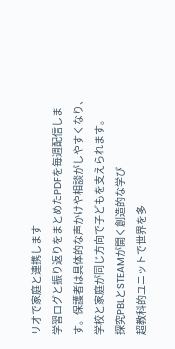リオで家庭と連携します
学習ログと振り返りをまとめたPDFを毎週配信します。保護者は具体的な声かけや相談がしやすくなり、学校と家庭が同じ方向で子どもを支えられます。
探究PBLとSTEAMが開く創造的な学び
超教科的ユニットで世界を多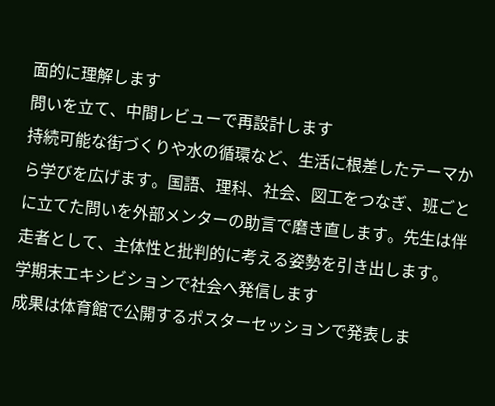面的に理解します
問いを立て、中間レビューで再設計します
持続可能な街づくりや水の循環など、生活に根差したテーマから学びを広げます。国語、理科、社会、図工をつなぎ、班ごとに立てた問いを外部メンターの助言で磨き直します。先生は伴走者として、主体性と批判的に考える姿勢を引き出します。
学期末エキシビションで社会へ発信します
成果は体育館で公開するポスターセッションで発表しま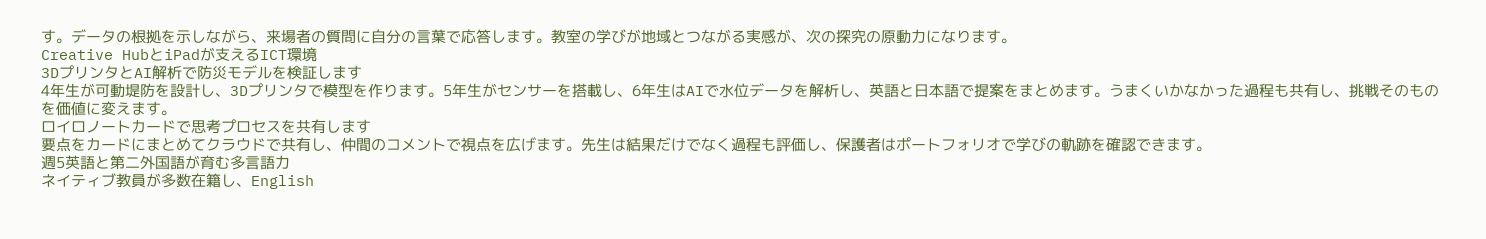す。データの根拠を示しながら、来場者の質問に自分の言葉で応答します。教室の学びが地域とつながる実感が、次の探究の原動力になります。
Creative HubとiPadが支えるICT環境
3DプリンタとAI解析で防災モデルを検証します
4年生が可動堤防を設計し、3Dプリンタで模型を作ります。5年生がセンサーを搭載し、6年生はAIで水位データを解析し、英語と日本語で提案をまとめます。うまくいかなかった過程も共有し、挑戦そのものを価値に変えます。
ロイロノートカードで思考プロセスを共有します
要点をカードにまとめてクラウドで共有し、仲間のコメントで視点を広げます。先生は結果だけでなく過程も評価し、保護者はポートフォリオで学びの軌跡を確認できます。
週5英語と第二外国語が育む多言語力
ネイティブ教員が多数在籍し、English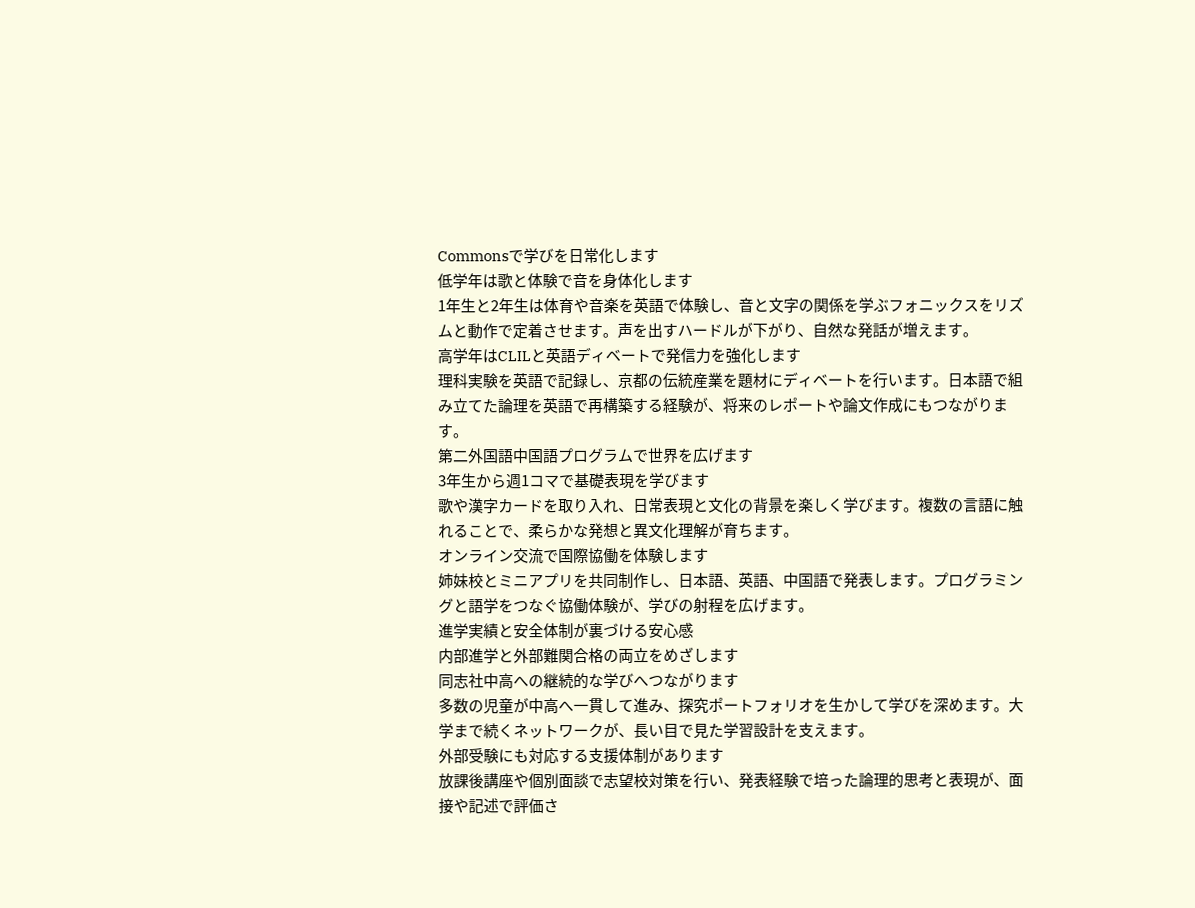Commonsで学びを日常化します
低学年は歌と体験で音を身体化します
1年生と2年生は体育や音楽を英語で体験し、音と文字の関係を学ぶフォニックスをリズムと動作で定着させます。声を出すハードルが下がり、自然な発話が増えます。
高学年はCLILと英語ディベートで発信力を強化します
理科実験を英語で記録し、京都の伝統産業を題材にディベートを行います。日本語で組み立てた論理を英語で再構築する経験が、将来のレポートや論文作成にもつながります。
第二外国語中国語プログラムで世界を広げます
3年生から週1コマで基礎表現を学びます
歌や漢字カードを取り入れ、日常表現と文化の背景を楽しく学びます。複数の言語に触れることで、柔らかな発想と異文化理解が育ちます。
オンライン交流で国際協働を体験します
姉妹校とミニアプリを共同制作し、日本語、英語、中国語で発表します。プログラミングと語学をつなぐ協働体験が、学びの射程を広げます。
進学実績と安全体制が裏づける安心感
内部進学と外部難関合格の両立をめざします
同志社中高への継続的な学びへつながります
多数の児童が中高へ一貫して進み、探究ポートフォリオを生かして学びを深めます。大学まで続くネットワークが、長い目で見た学習設計を支えます。
外部受験にも対応する支援体制があります
放課後講座や個別面談で志望校対策を行い、発表経験で培った論理的思考と表現が、面接や記述で評価さ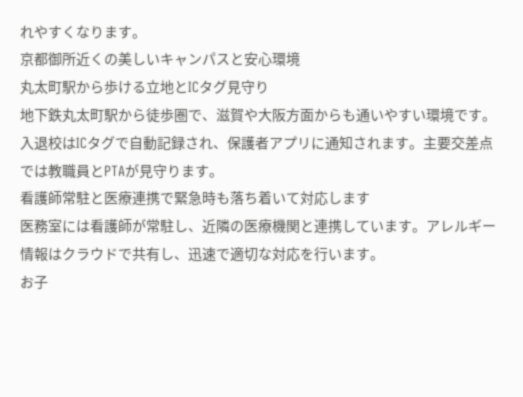れやすくなります。
京都御所近くの美しいキャンパスと安心環境
丸太町駅から歩ける立地とICタグ見守り
地下鉄丸太町駅から徒歩圏で、滋賀や大阪方面からも通いやすい環境です。入退校はICタグで自動記録され、保護者アプリに通知されます。主要交差点では教職員とPTAが見守ります。
看護師常駐と医療連携で緊急時も落ち着いて対応します
医務室には看護師が常駐し、近隣の医療機関と連携しています。アレルギー情報はクラウドで共有し、迅速で適切な対応を行います。
お子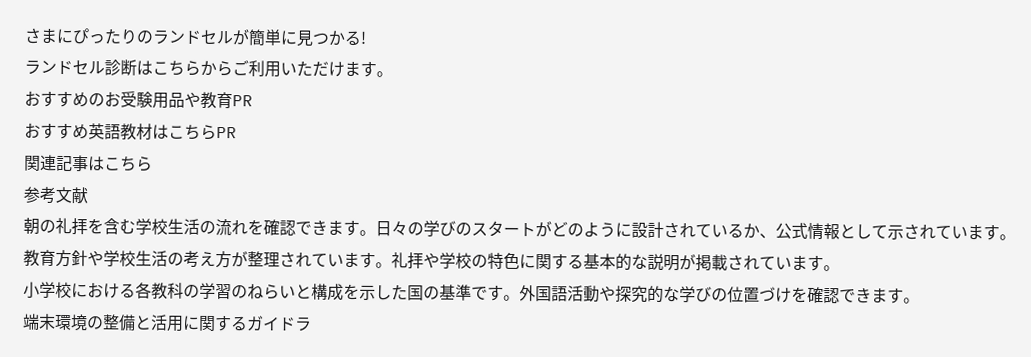さまにぴったりのランドセルが簡単に見つかる!
ランドセル診断はこちらからご利用いただけます。
おすすめのお受験用品や教育PR
おすすめ英語教材はこちらPR
関連記事はこちら
参考文献
朝の礼拝を含む学校生活の流れを確認できます。日々の学びのスタートがどのように設計されているか、公式情報として示されています。
教育方針や学校生活の考え方が整理されています。礼拝や学校の特色に関する基本的な説明が掲載されています。
小学校における各教科の学習のねらいと構成を示した国の基準です。外国語活動や探究的な学びの位置づけを確認できます。
端末環境の整備と活用に関するガイドラ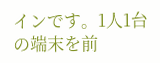インです。1人1台の端末を前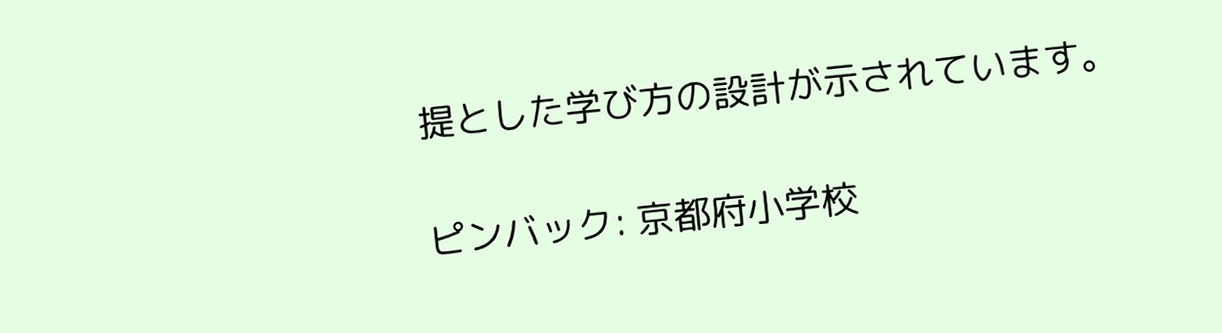提とした学び方の設計が示されています。

ピンバック: 京都府小学校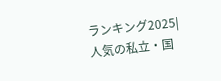ランキング2025|人気の私立・国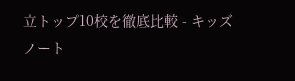立トップ10校を徹底比較 - キッズノート